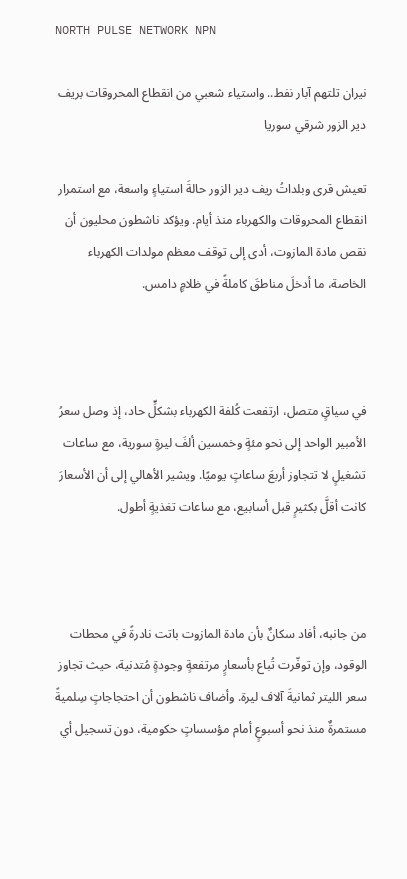NORTH PULSE NETWORK NPN

نيران تلتهم آبار نفط.. واستياء شعبي من انقطاع المحروقات بريف دير الزور شرقي سوريا

تعيش قرى وبلداتُ ريف دير الزور حالةَ استياءٍ واسعة، مع استمرار انقطاع المحروقات والكهرباء منذ أيام. ويؤكد ناشطون محليون أن نقص مادة المازوت، أدى إلى توقف معظم مولدات الكهرباء الخاصة، ما أدخلَ مناطقَ كاملةً في ظلامٍ دامس.



في سياقٍ متصل، ارتفعت كُلفة الكهرباء بشكلٍّ حاد، إذ وصل سعرُ الأمبير الواحد إلى نحو مئةٍ وخمسين ألفَ ليرةٍ سورية، مع ساعات تشغيلٍ لا تتجاوز أربعَ ساعاتٍ يوميًا. ويشير الأهالي إلى أن الأسعارَ كانت أقلَّ بكثيرٍ قبل أسابيع، مع ساعات تغذيةٍ أطول.



من جانبه، أفاد سكانٌ بأن مادة المازوت باتت نادرةً في محطات الوقود، وإن توفّرت تُباع بأسعارٍ مرتفعةٍ وجودةٍ مُتدنية، حيث تجاوز سعر الليتر ثمانيةَ آلاف ليرة. وأضاف ناشطون أن احتجاجاتٍ سِلميةً مستمرةٌ منذ نحو أسبوعٍ أمام مؤسساتٍ حكومية، دون تسجيل أي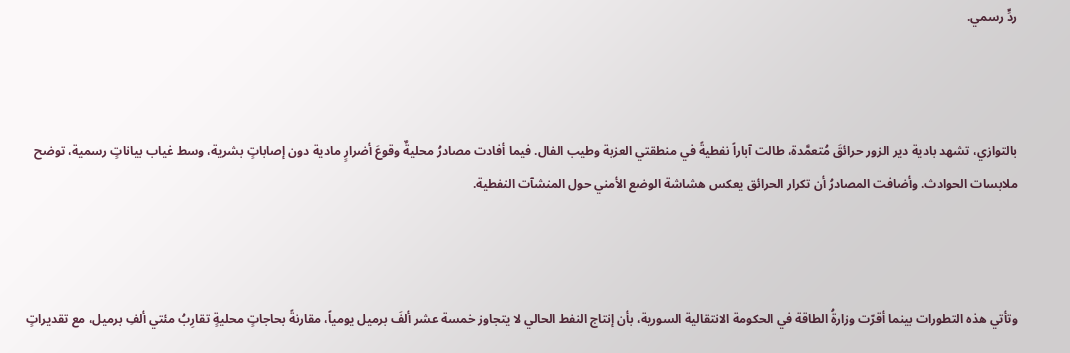ردٍّ رسمي.



بالتوازي، تشهد بادية دير الزور حرائقَ مُتعمَّدة، طالت آباراً نفطيةً في منطقتي العزبة وطيب الفال. فيما أفادت مصادرُ محليةٌ وقوعَ أضرارٍ مادية دون إصاباتٍ بشرية، وسط غياب بياناتٍ رسمية، توضح ملابسات الحوادث. وأضافت المصادرُ أن تكرار الحرائق يعكس هشاشة الوضع الأمني حول المنشآت النفطية.



وتأتي هذه التطورات بينما أقرّت وزارةُ الطاقة في الحكومة الانتقالية السورية، بأن إنتاج النفط الحالي لا يتجاوز خمسة عشر ألفَ برميل يومياً، مقارنةً بحاجاتٍ محليةٍ تقارِبُ مئتي ألفِ برميل، مع تقديراتٍ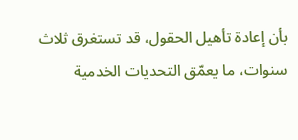بأن إعادة تأهيل الحقول، قد تستغرق ثلاث سنوات، ما يعمّق التحديات الخدمية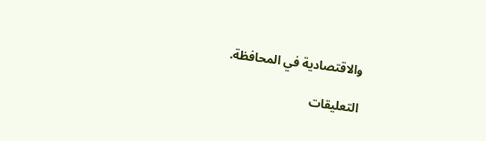والاقتصادية في المحافظة.

التعليقات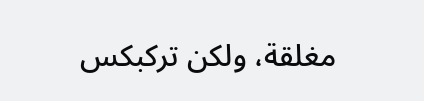مغلقة، ولكن تركبكس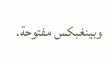وبينغبكس مفتوحة.